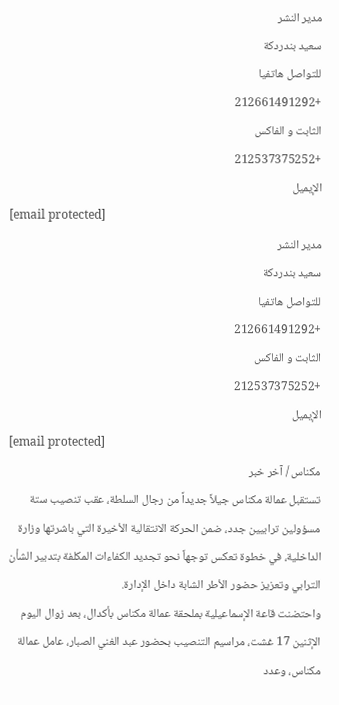مدير النشر
سعيد بندردكة
للتواصل هاتفيا
+212661491292
الثابت و الفاكس
+212537375252
الإيميل
[email protected]
مدير النشر
سعيد بندردكة
للتواصل هاتفيا
+212661491292
الثابت و الفاكس
+212537375252
الإيميل
[email protected]
مكناس / آخر خبر
تستقبل عمالة مكناس جيلاً جديداً من رجال السلطة، عقب تنصيب ستة مسؤولين ترابيين جدد، ضمن الحركة الانتقالية الأخيرة التي باشرتها وزارة الداخلية، في خطوة تعكس توجهاً نحو تجديد الكفاءات المكلفة بتدبير الشأن الترابي وتعزيز حضور الأطر الشابة داخل الإدارة.
واحتضنت قاعة الإسماعيلية بملحقة عمالة مكناس بأكدال، بعد زوال اليوم الإثنين 17 غشت، مراسيم التنصيب بحضور عبد الغني الصبار، عامل عمالة مكناس، وعدد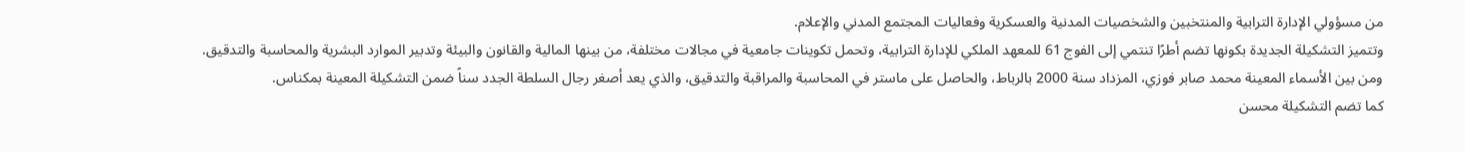من مسؤولي الإدارة الترابية والمنتخبين والشخصيات المدنية والعسكرية وفعاليات المجتمع المدني والإعلام.
وتتميز التشكيلة الجديدة بكونها تضم أطرًا تنتمي إلى الفوج 61 للمعهد الملكي للإدارة الترابية، وتحمل تكوينات جامعية في مجالات مختلفة، من بينها المالية والقانون والبيئة وتدبير الموارد البشرية والمحاسبة والتدقيق.
ومن بين الأسماء المعينة محمد صابر فوزي، المزداد سنة 2000 بالرباط، والحاصل على ماستر في المحاسبة والمراقبة والتدقيق، والذي يعد أصغر رجال السلطة الجدد سناً ضمن التشكيلة المعينة بمكناس.
كما تضم التشكيلة محسن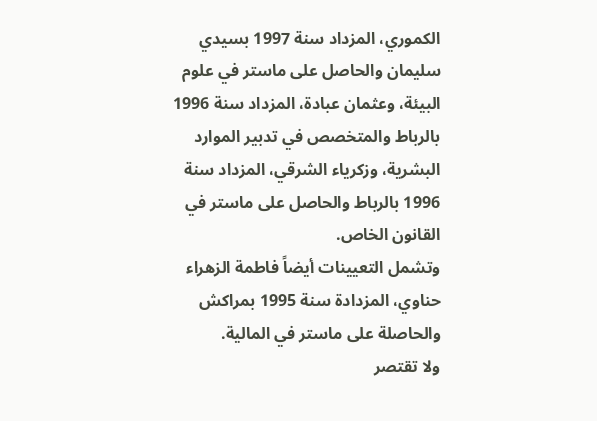الكموري، المزداد سنة 1997 بسيدي سليمان والحاصل على ماستر في علوم البيئة، وعثمان عبادة، المزداد سنة 1996 بالرباط والمتخصص في تدبير الموارد البشرية، وزكرياء الشرقي، المزداد سنة 1996 بالرباط والحاصل على ماستر في القانون الخاص.
وتشمل التعيينات أيضاً فاطمة الزهراء حناوي، المزدادة سنة 1995 بمراكش والحاصلة على ماستر في المالية.
ولا تقتصر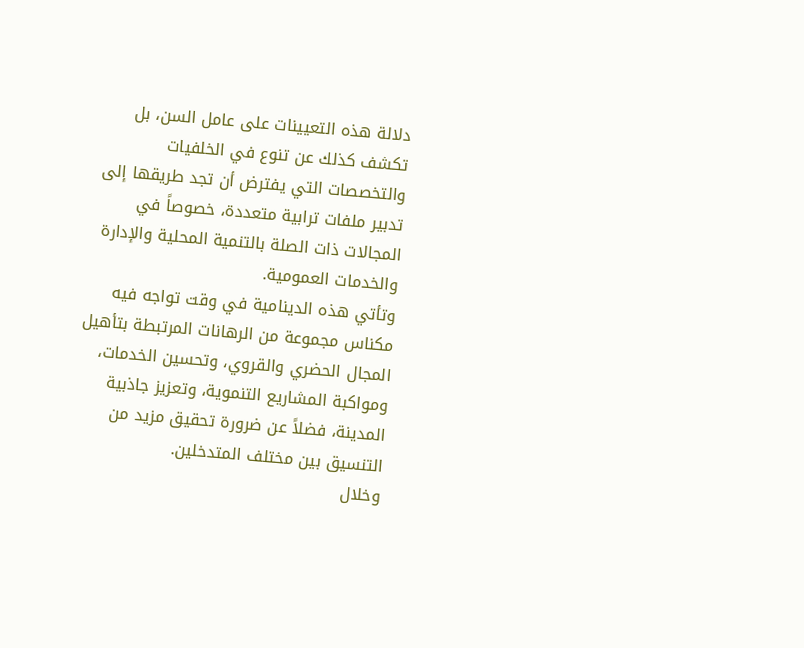دلالة هذه التعيينات على عامل السن، بل تكشف كذلك عن تنوع في الخلفيات والتخصصات التي يفترض أن تجد طريقها إلى تدبير ملفات ترابية متعددة، خصوصاً في المجالات ذات الصلة بالتنمية المحلية والإدارة والخدمات العمومية.
وتأتي هذه الدينامية في وقت تواجه فيه مكناس مجموعة من الرهانات المرتبطة بتأهيل المجال الحضري والقروي، وتحسين الخدمات، ومواكبة المشاريع التنموية، وتعزيز جاذبية المدينة، فضلاً عن ضرورة تحقيق مزيد من التنسيق بين مختلف المتدخلين.
وخلال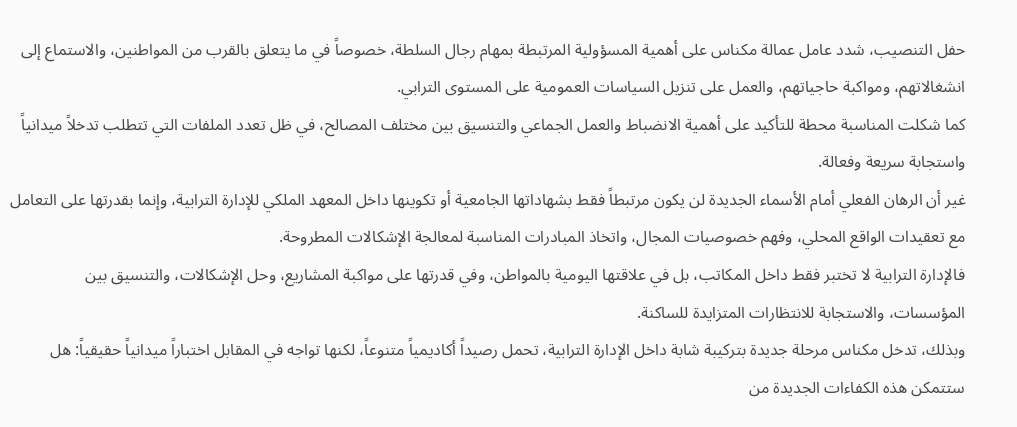حفل التنصيب، شدد عامل عمالة مكناس على أهمية المسؤولية المرتبطة بمهام رجال السلطة، خصوصاً في ما يتعلق بالقرب من المواطنين، والاستماع إلى انشغالاتهم، ومواكبة حاجياتهم، والعمل على تنزيل السياسات العمومية على المستوى الترابي.
كما شكلت المناسبة محطة للتأكيد على أهمية الانضباط والعمل الجماعي والتنسيق بين مختلف المصالح، في ظل تعدد الملفات التي تتطلب تدخلاً ميدانياً واستجابة سريعة وفعالة.
غير أن الرهان الفعلي أمام الأسماء الجديدة لن يكون مرتبطاً فقط بشهاداتها الجامعية أو تكوينها داخل المعهد الملكي للإدارة الترابية، وإنما بقدرتها على التعامل مع تعقيدات الواقع المحلي، وفهم خصوصيات المجال، واتخاذ المبادرات المناسبة لمعالجة الإشكالات المطروحة.
فالإدارة الترابية لا تختبر فقط داخل المكاتب، بل في علاقتها اليومية بالمواطن، وفي قدرتها على مواكبة المشاريع، وحل الإشكالات، والتنسيق بين المؤسسات، والاستجابة للانتظارات المتزايدة للساكنة.
وبذلك، تدخل مكناس مرحلة جديدة بتركيبة شابة داخل الإدارة الترابية، تحمل رصيداً أكاديمياً متنوعاً، لكنها تواجه في المقابل اختباراً ميدانياً حقيقياً: هل ستتمكن هذه الكفاءات الجديدة من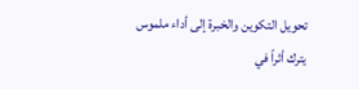تحويل التكوين والخبرة إلى أداء ملموس يترك أثراً في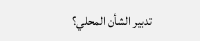تدبير الشأن المحلي؟